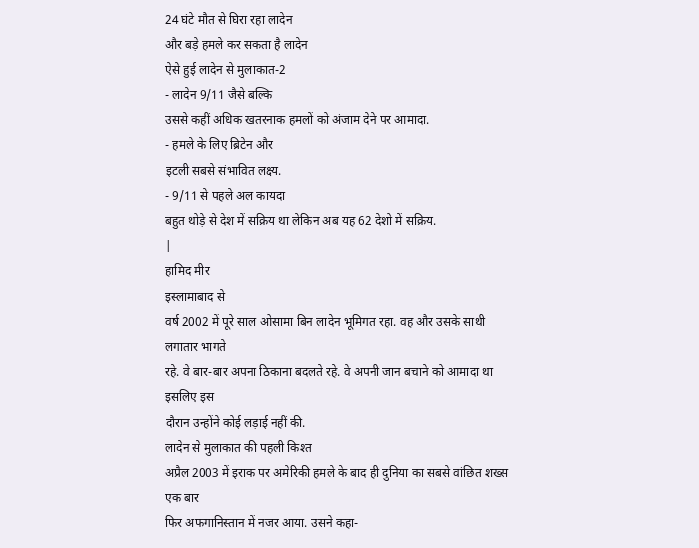24 घंटे मौत से घिरा रहा लादेन
और बड़े हमले कर सकता है लादेन
ऐसे हुई लादेन से मुलाकात-2
- लादेन 9/11 जैसे बल्कि
उससे कहीं अधिक खतरनाक हमलों को अंजाम देने पर आमादा.
- हमले के लिए ब्रिटेन और
इटली सबसे संभावित लक्ष्य.
- 9/11 से पहले अल कायदा
बहुत थोड़े से देश में सक्रिय था लेकिन अब यह 62 देशो में सक्रिय.
|
हामिद मीर
इस्लामाबाद से
वर्ष 2002 में पूरे साल ओसामा बिन लादेन भूमिगत रहा. वह और उसके साथी लगातार भागते
रहे. वे बार-बार अपना ठिकाना बदलते रहे. वे अपनी जान बचाने को आमादा था इसलिए इस
दौरान उन्होंने कोई लड़ाई नहीं की.
लादेन से मुलाकात की पहली किश्त
अप्रैल 2003 में इराक पर अमेरिकी हमले के बाद ही दुनिया का सबसे वांछित शख्स एक बार
फिर अफगानिस्तान में नजर आया. उसने कहा-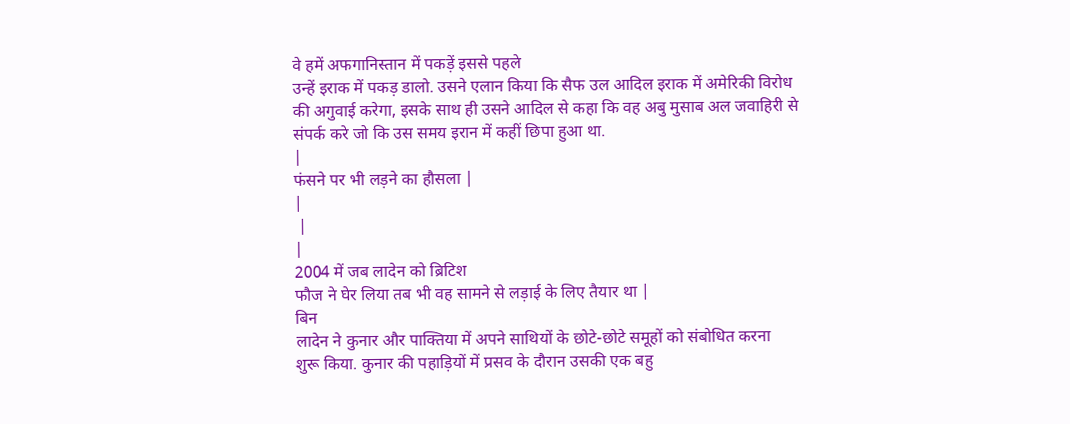वे हमें अफगानिस्तान में पकड़ें इससे पहले
उन्हें इराक में पकड़ डालो. उसने एलान किया कि सैफ उल आदिल इराक में अमेरिकी विरोध
की अगुवाई करेगा, इसके साथ ही उसने आदिल से कहा कि वह अबु मुसाब अल जवाहिरी से
संपर्क करे जो कि उस समय इरान में कहीं छिपा हुआ था.
|
फंसने पर भी लड़ने का हौसला |
|
 |
|
2004 में जब लादेन को ब्रिटिश
फौज ने घेर लिया तब भी वह सामने से लड़ाई के लिए तैयार था |
बिन
लादेन ने कुनार और पाक्तिया में अपने साथियों के छोटे-छोटे समूहों को संबोधित करना
शुरू किया. कुनार की पहाड़ियों में प्रसव के दौरान उसकी एक बहु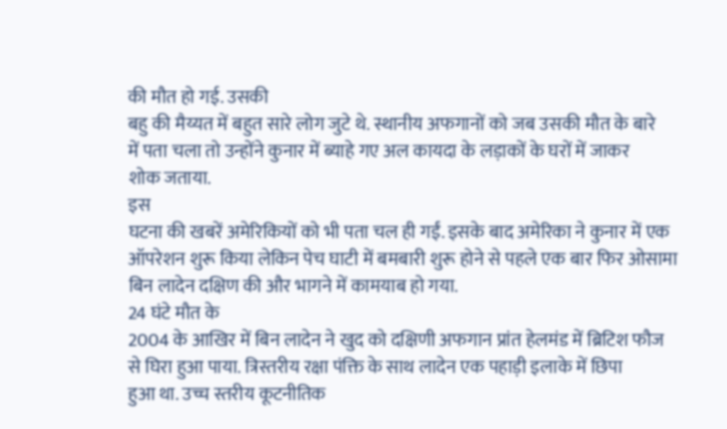की मौत हो गई. उसकी
बहु की मैय्यत में बहुत सारे लोग जुटे थे. स्थानीय अफगानों को जब उसकी मौत के बारे
में पता चला तो उन्होंने कुनार में ब्याहे गए अल कायदा के लड़ाकों के घरों में जाकर
शोक जताया.
इस
घटना की खबरें अमेरिकियों को भी पता चल ही गईं. इसके बाद अमेरिका ने कुनार में एक
ऑपरेशन शुरू किया लेकिन पेच घाटी में बमबारी शुरू होने से पहले एक बार फिर ओसामा
बिन लादेन दक्षिण की और भागने में कामयाब हो गया.
24 घंटे मौत के
2004 के आखिर में बिन लादेन ने खुद को दक्षिणी अफगान प्रांत हेलमंड में ब्रिटिश फौज
से घिरा हुआ पाया. त्रिस्तरीय रक्षा पंक्ति के साथ लादेन एक पहाड़ी इलाके में छिपा
हुआ था. उच्च स्तरीय कूटनीतिक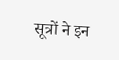सूत्रों ने इन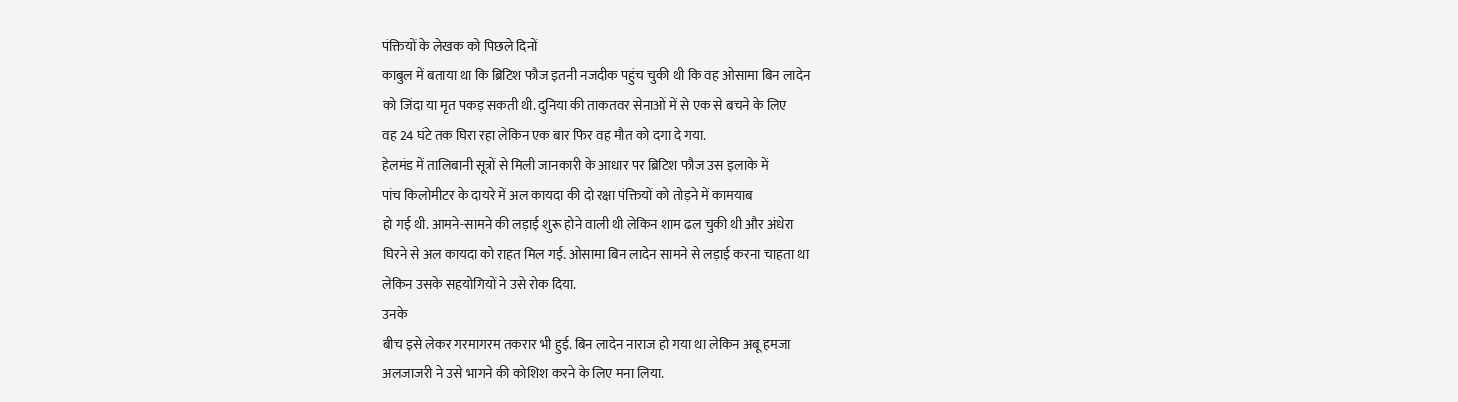पंक्तियों के लेखक को पिछले दिनों
काबुल में बताया था कि ब्रिटिश फौज इतनी नजदीक पहुंच चुकी थी कि वह ओसामा बिन लादेन
को जिंदा या मृत पकड़ सकती थी. दुनिया की ताकतवर सेनाओं में से एक से बचने के लिए
वह 24 घंटे तक घिरा रहा लेकिन एक बार फिर वह मौत को दगा दे गया.
हेलमंड में तालिबानी सूत्रों से मिली जानकारी के आधार पर ब्रिटिश फौज उस इलाके में
पांच किलोमीटर के दायरे में अल कायदा की दो रक्षा पंक्तियों को तोड़ने में कामयाब
हो गई थी. आमने-सामने की लड़ाई शुरू होने वाली थी लेकिन शाम ढल चुकी थी और अंधेरा
घिरने से अल कायदा को राहत मिल गई. ओसामा बिन लादेन सामने से लड़ाई करना चाहता था
लेकिन उसके सहयोगियों ने उसे रोक दिया.
उनके
बीच इसे लेकर गरमागरम तकरार भी हुई. बिन लादेन नाराज हो गया था लेकिन अबू हमजा
अलजाजरी ने उसे भागने की कोशिश करने के लिए मना लिया.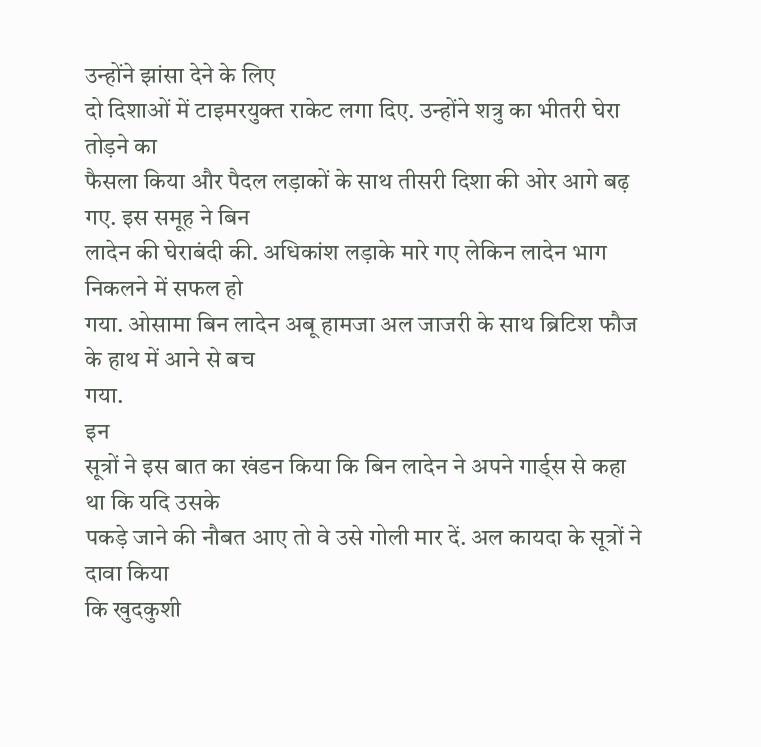उन्होंने झांसा देने के लिए
दो दिशाओं में टाइमरयुक्त राकेट लगा दिए. उन्होंने शत्रु का भीतरी घेरा तोड़ने का
फैसला किया और पैदल लड़ाकों के साथ तीसरी दिशा की ओर आगे बढ़ गए. इस समूह ने बिन
लादेन की घेराबंदी की. अधिकांश लड़ाके मारे गए लेकिन लादेन भाग निकलने में सफल हो
गया. ओसामा बिन लादेन अबू हामजा अल जाजरी के साथ ब्रिटिश फौज के हाथ में आने से बच
गया.
इन
सूत्रों ने इस बात का खंडन किया कि बिन लादेन ने अपने गार्ड्स से कहा था कि यदि उसके
पकड़े जाने की नौबत आए तो वे उसे गोली मार दें. अल कायदा के सूत्रों ने दावा किया
कि खुदकुशी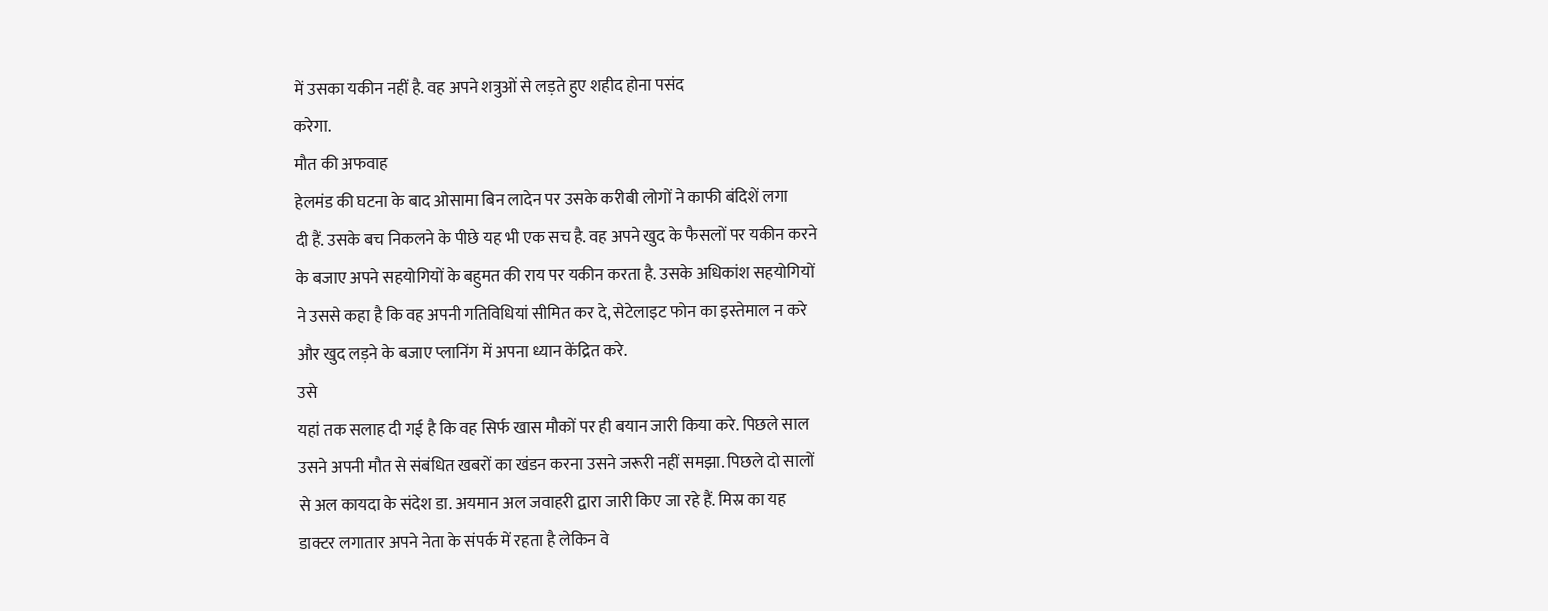में उसका यकीन नहीं है. वह अपने शत्रुओं से लड़ते हुए शहीद होना पसंद
करेगा.
मौत की अफवाह
हेलमंड की घटना के बाद ओसामा बिन लादेन पर उसके करीबी लोगों ने काफी बंदिशें लगा
दी हैं. उसके बच निकलने के पीछे यह भी एक सच है. वह अपने खुद के फैसलों पर यकीन करने
के बजाए अपने सहयोगियों के बहुमत की राय पर यकीन करता है. उसके अधिकांश सहयोगियों
ने उससे कहा है कि वह अपनी गतिविधियां सीमित कर दे, सेटेलाइट फोन का इस्तेमाल न करे
और खुद लड़ने के बजाए प्लानिंग में अपना ध्यान केंद्रित करे.
उसे
यहां तक सलाह दी गई है कि वह सिर्फ खास मौकों पर ही बयान जारी किया करे. पिछले साल
उसने अपनी मौत से संबंधित खबरों का खंडन करना उसने जरूरी नहीं समझा. पिछले दो सालों
से अल कायदा के संदेश डा. अयमान अल जवाहरी द्वारा जारी किए जा रहे हैं. मिस्र का यह
डाक्टर लगातार अपने नेता के संपर्क में रहता है लेकिन वे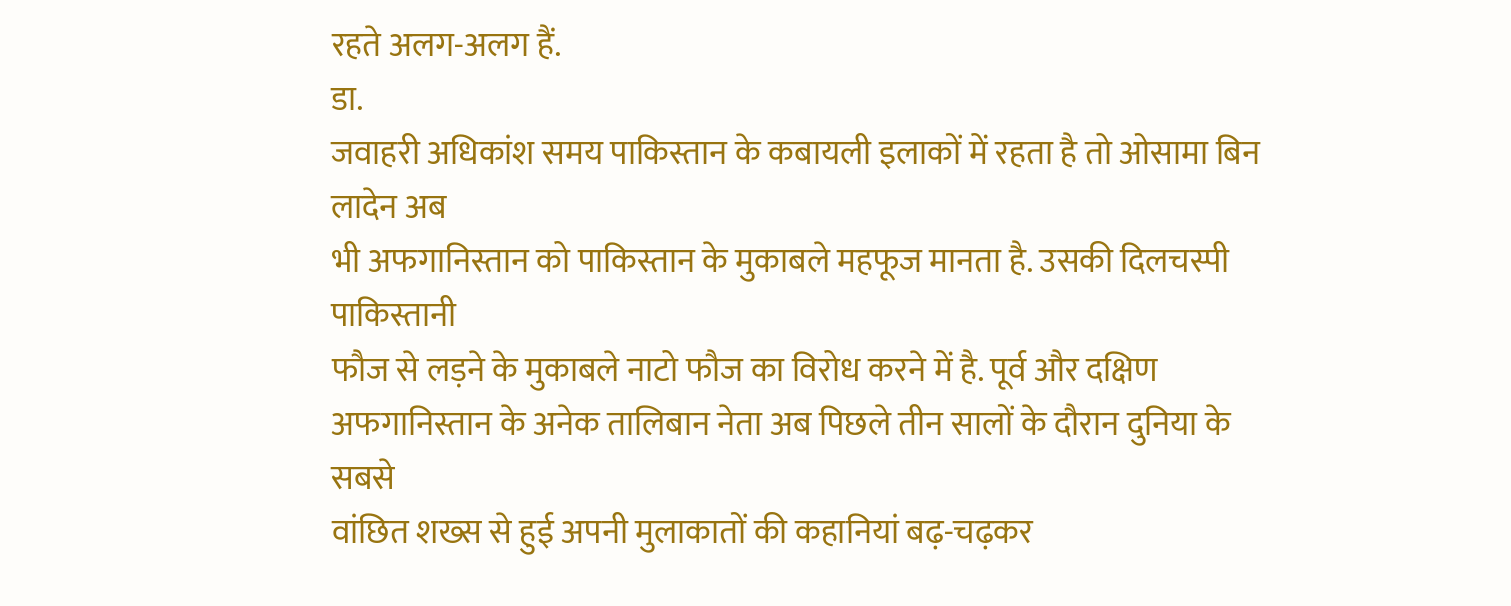रहते अलग-अलग हैं.
डा.
जवाहरी अधिकांश समय पाकिस्तान के कबायली इलाकों में रहता है तो ओसामा बिन लादेन अब
भी अफगानिस्तान को पाकिस्तान के मुकाबले महफूज मानता है. उसकी दिलचस्पी पाकिस्तानी
फौज से लड़ने के मुकाबले नाटो फौज का विरोध करने में है. पूर्व और दक्षिण
अफगानिस्तान के अनेक तालिबान नेता अब पिछले तीन सालों के दौरान दुनिया के सबसे
वांछित शख्स से हुई अपनी मुलाकातों की कहानियां बढ़-चढ़कर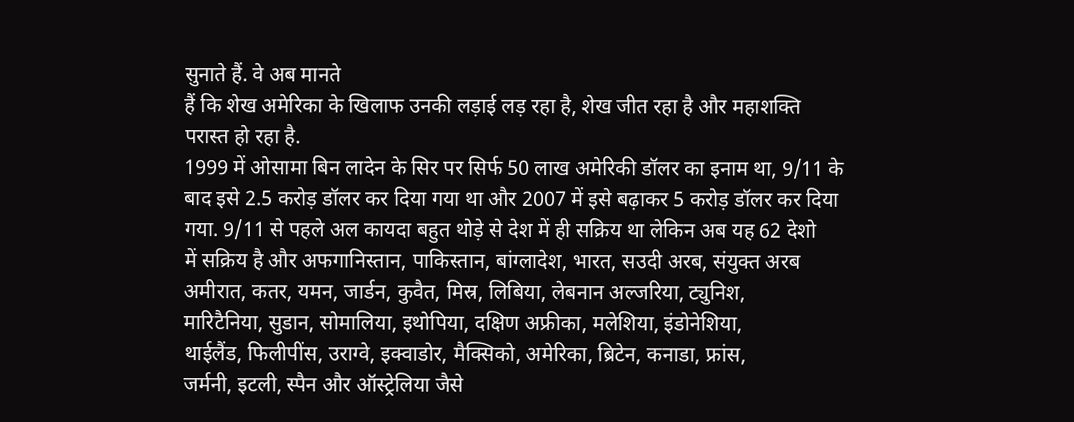सुनाते हैं. वे अब मानते
हैं कि शेख अमेरिका के खिलाफ उनकी लड़ाई लड़ रहा है, शेख जीत रहा है और महाशक्ति
परास्त हो रहा है.
1999 में ओसामा बिन लादेन के सिर पर सिर्फ 50 लाख अमेरिकी डॉलर का इनाम था, 9/11 के
बाद इसे 2.5 करोड़ डॉलर कर दिया गया था और 2007 में इसे बढ़ाकर 5 करोड़ डॉलर कर दिया
गया. 9/11 से पहले अल कायदा बहुत थोड़े से देश में ही सक्रिय था लेकिन अब यह 62 देशो
में सक्रिय है और अफगानिस्तान, पाकिस्तान, बांग्लादेश, भारत, सउदी अरब, संयुक्त अरब
अमीरात, कतर, यमन, जार्डन, कुवैत, मिस्र, लिबिया, लेबनान अल्जरिया, ट्युनिश,
मारिटैनिया, सुडान, सोमालिया, इथोपिया, दक्षिण अफ्रीका, मलेशिया, इंडोनेशिया,
थाईलैंड, फिलीपींस, उराग्वे, इक्वाडोर, मैक्सिको, अमेरिका, ब्रिटेन, कनाडा, फ्रांस,
जर्मनी, इटली, स्पैन और ऑस्ट्रेलिया जैसे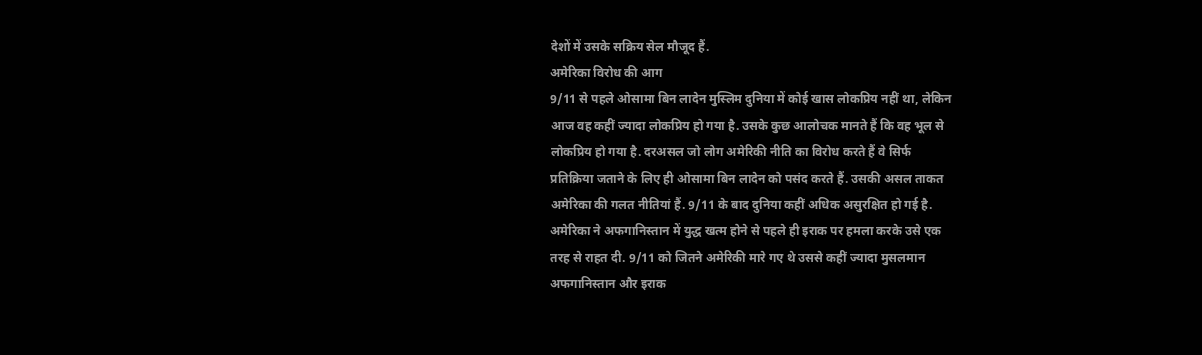देशों में उसके सक्रिय सेल मौजूद हैं.
अमेरिका विरोध की आग
9/11 से पहले ओसामा बिन लादेन मुस्लिम दुनिया में कोई खास लोकप्रिय नहीं था, लेकिन
आज वह कहीं ज्यादा लोकप्रिय हो गया है. उसके कुछ आलोचक मानते हैं कि वह भूल से
लोकप्रिय हो गया है. दरअसल जो लोग अमेरिकी नीति का विरोध करते हैं वे सिर्फ
प्रतिक्रिया जताने के लिए ही ओसामा बिन लादेन को पसंद करते हैं. उसकी असल ताकत
अमेरिका की गलत नीतियां हैं. 9/11 के बाद दुनिया कहीं अधिक असुरक्षित हो गई है.
अमेरिका ने अफगानिस्तान में युद्ध खत्म होने से पहले ही इराक पर हमला करके उसे एक
तरह से राहत दी. 9/11 को जितने अमेरिकी मारे गए थे उससे कहीं ज्यादा मुसलमान
अफगानिस्तान और इराक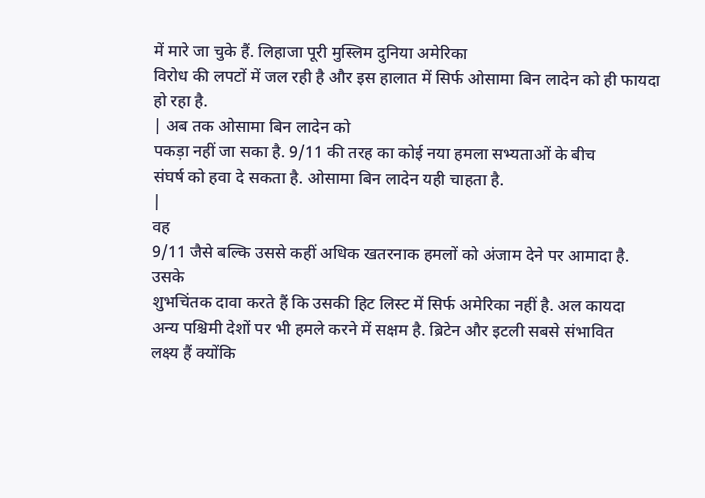में मारे जा चुके हैं. लिहाजा पूरी मुस्लिम दुनिया अमेरिका
विरोध की लपटों में जल रही है और इस हालात में सिर्फ ओसामा बिन लादेन को ही फायदा
हो रहा है.
| अब तक ओसामा बिन लादेन को
पकड़ा नहीं जा सका है. 9/11 की तरह का कोई नया हमला सभ्यताओं के बीच
संघर्ष को हवा दे सकता है. ओसामा बिन लादेन यही चाहता है.
|
वह
9/11 जैसे बल्कि उससे कहीं अधिक खतरनाक हमलों को अंजाम देने पर आमादा है. उसके
शुभचिंतक दावा करते हैं कि उसकी हिट लिस्ट में सिर्फ अमेरिका नहीं है. अल कायदा
अन्य पश्चिमी देशों पर भी हमले करने में सक्षम है. ब्रिटेन और इटली सबसे संभावित
लक्ष्य हैं क्योंकि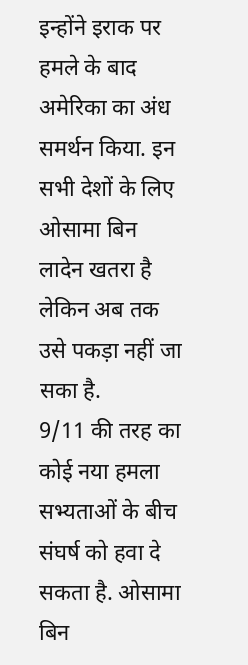इन्होंने इराक पर हमले के बाद अमेरिका का अंध समर्थन किया. इन
सभी देशों के लिए ओसामा बिन लादेन खतरा है लेकिन अब तक उसे पकड़ा नहीं जा सका है.
9/11 की तरह का कोई नया हमला सभ्यताओं के बीच संघर्ष को हवा दे सकता है. ओसामा बिन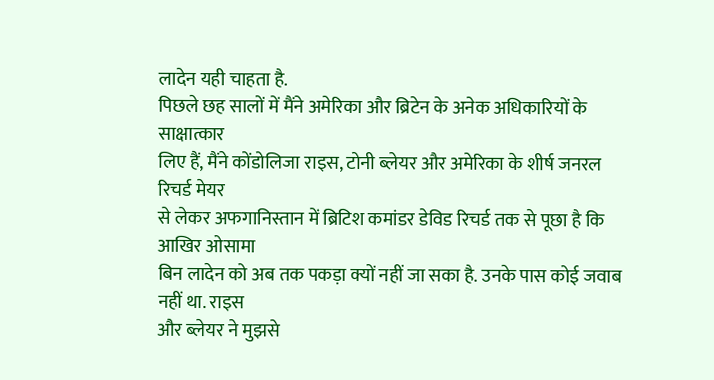लादेन यही चाहता है.
पिछले छह सालों में मैंने अमेरिका और ब्रिटेन के अनेक अधिकारियों के साक्षात्कार
लिए हैं, मैंने कोंडोलिजा राइस, टोनी ब्लेयर और अमेरिका के शीर्ष जनरल रिचर्ड मेयर
से लेकर अफगानिस्तान में ब्रिटिश कमांडर डेविड रिचर्ड तक से पूछा है कि आखिर ओसामा
बिन लादेन को अब तक पकड़ा क्यों नहीं जा सका है. उनके पास कोई जवाब नहीं था. राइस
और ब्लेयर ने मुझसे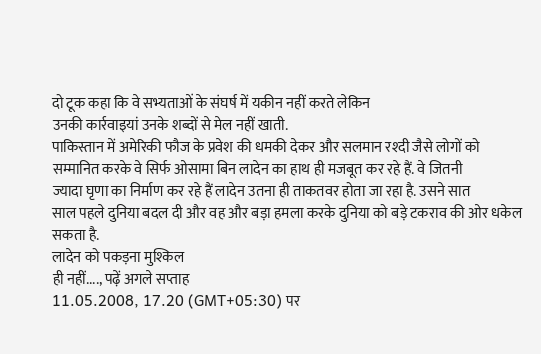दो टूक कहा कि वे सभ्यताओं के संघर्ष में यकीन नहीं करते लेकिन
उनकी कार्रवाइयां उनके शब्दों से मेल नहीं खाती.
पाकिस्तान में अमेरिकी फौज के प्रवेश की धमकी देकर और सलमान रश्दी जैसे लोगों को
सम्मानित करके वे सिर्फ ओसामा बिन लादेन का हाथ ही मजबूत कर रहे हैं. वे जितनी
ज्यादा घृणा का निर्माण कर रहे हैं लादेन उतना ही ताकतवर होता जा रहा है. उसने सात
साल पहले दुनिया बदल दी और वह और बड़ा हमला करके दुनिया को बड़े टकराव की ओर धकेल
सकता है.
लादेन को पकड़ना मुश्किल
ही नहीं...., पढ़ें अगले सप्ताह
11.05.2008, 17.20 (GMT+05:30) पर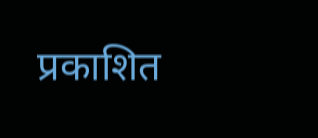प्रकाशित